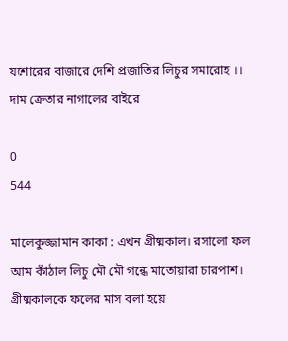যশোরের বাজারে দেশি প্রজাতির লিচুর সমারোহ ।। দাম ক্রেতার নাগালের বাইরে

0
544

মালেকুজ্জামান কাকা : এখন গ্রীষ্মকাল। রসালো ফল আম কাঁঠাল লিচু মৌ মৌ গন্ধে মাতোয়ারা চারপাশ। গ্রীষ্মকালকে ফলের মাস বলা হয়ে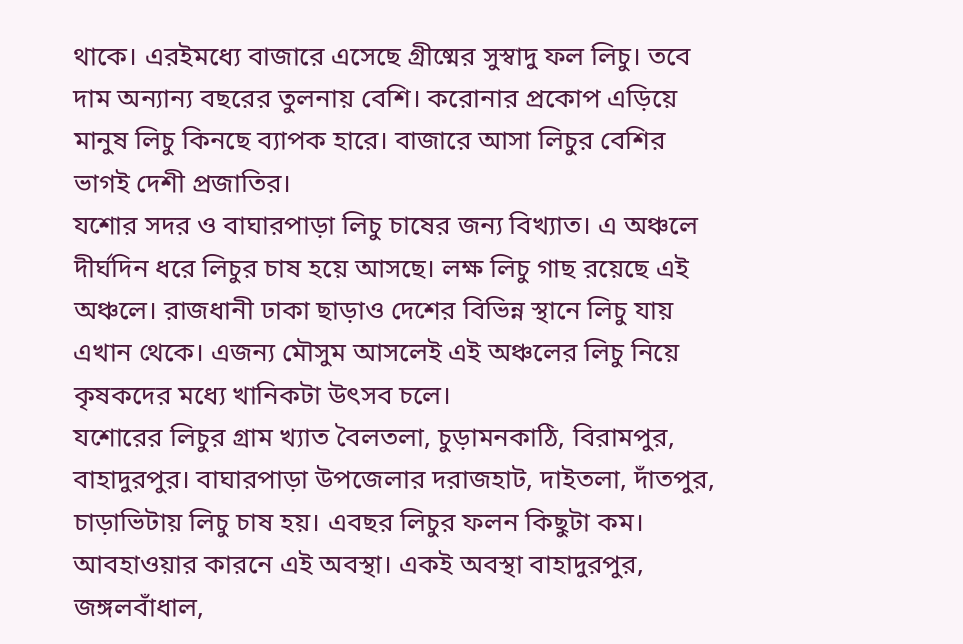থাকে। এরইমধ্যে বাজারে এসেছে গ্রীষ্মের সুস্বাদু ফল লিচু। তবে দাম অন্যান্য বছরের তুলনায় বেশি। করোনার প্রকোপ এড়িয়ে মানুষ লিচু কিনছে ব্যাপক হারে। বাজারে আসা লিচুর বেশির ভাগই দেশী প্রজাতির।
যশোর সদর ও বাঘারপাড়া লিচু চাষের জন্য বিখ্যাত। এ অঞ্চলে দীর্ঘদিন ধরে লিচুর চাষ হয়ে আসছে। লক্ষ লিচু গাছ রয়েছে এই অঞ্চলে। রাজধানী ঢাকা ছাড়াও দেশের বিভিন্ন স্থানে লিচু যায় এখান থেকে। এজন্য মৌসুম আসলেই এই অঞ্চলের লিচু নিয়ে কৃষকদের মধ্যে খানিকটা উৎসব চলে।
যশোরের লিচুর গ্রাম খ্যাত বৈলতলা, চুড়ামনকাঠি, বিরামপুর, বাহাদুরপুর। বাঘারপাড়া উপজেলার দরাজহাট, দাইতলা, দাঁতপুর, চাড়াভিটায় লিচু চাষ হয়। এবছর লিচুর ফলন কিছুটা কম। আবহাওয়ার কারনে এই অবস্থা। একই অবস্থা বাহাদুরপুর, জঙ্গলবাঁধাল,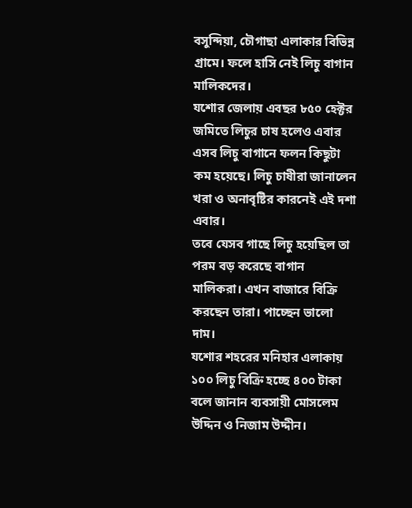বসুন্দিয়া, চৌগাছা এলাকার বিভিন্ন গ্রামে। ফলে হাসি নেই লিচু বাগান মালিকদের।
যশোর জেলায় এবছর ৮৫০ হেক্টর জমিতে লিচুর চাষ হলেও এবার এসব লিচু বাগানে ফলন কিছুটা কম হয়েছে। লিচু চাষীরা জানালেন খরা ও অনাবৃষ্টির কারনেই এই দশা এবার।
তবে যেসব গাছে লিচু হয়েছিল তা পরম বড় করেছে বাগান মালিকরা। এখন বাজারে বিক্রি করছেন তারা। পাচ্ছেন ভালো দাম।
যশোর শহরের মনিহার এলাকায় ১০০ লিচু বিক্রি হচ্ছে ৪০০ টাকা বলে জানান ব্যবসায়ী মোসলেম উদ্দিন ও নিজাম উদ্দীন।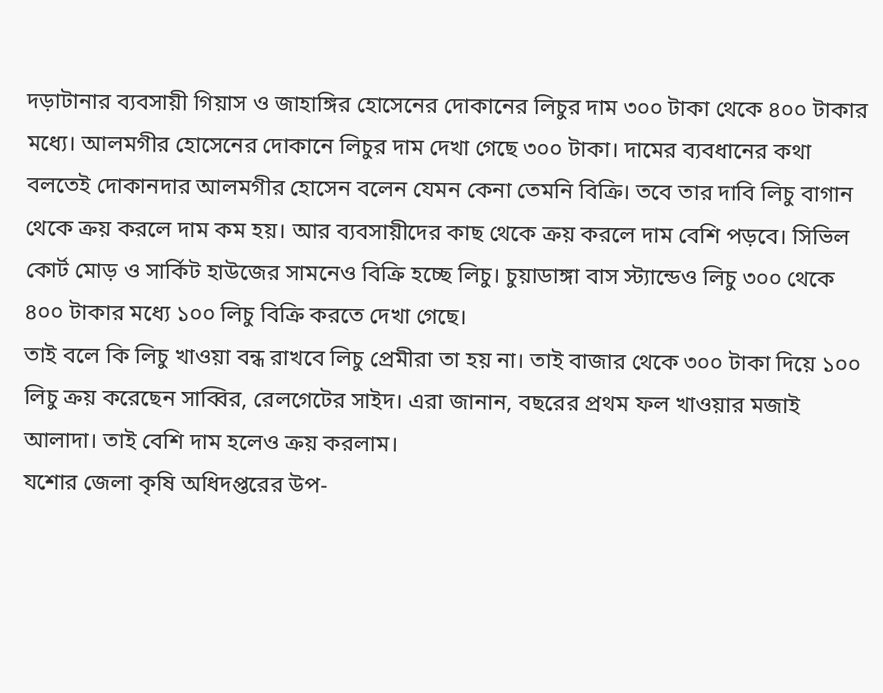দড়াটানার ব্যবসায়ী গিয়াস ও জাহাঙ্গির হোসেনের দোকানের লিচুর দাম ৩০০ টাকা থেকে ৪০০ টাকার মধ্যে। আলমগীর হোসেনের দোকানে লিচুর দাম দেখা গেছে ৩০০ টাকা। দামের ব্যবধানের কথা বলতেই দোকানদার আলমগীর হোসেন বলেন যেমন কেনা তেমনি বিক্রি। তবে তার দাবি লিচু বাগান থেকে ক্রয় করলে দাম কম হয়। আর ব্যবসায়ীদের কাছ থেকে ক্রয় করলে দাম বেশি পড়বে। সিভিল কোর্ট মোড় ও সার্কিট হাউজের সামনেও বিক্রি হচ্ছে লিচু। চুয়াডাঙ্গা বাস স্ট্যান্ডেও লিচু ৩০০ থেকে ৪০০ টাকার মধ্যে ১০০ লিচু বিক্রি করতে দেখা গেছে।
তাই বলে কি লিচু খাওয়া বন্ধ রাখবে লিচু প্রেমীরা তা হয় না। তাই বাজার থেকে ৩০০ টাকা দিয়ে ১০০ লিচু ক্রয় করেছেন সাব্বির, রেলগেটের সাইদ। এরা জানান, বছরের প্রথম ফল খাওয়ার মজাই আলাদা। তাই বেশি দাম হলেও ক্রয় করলাম।
যশোর জেলা কৃষি অধিদপ্তরের উপ-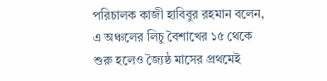পরিচালক কাজী হাবিবুর রহমান বলেন, এ অঞ্চলের লিচু বৈশাখের ১৫ থেকে শুরু হলেও জ্যৈষ্ঠ মাসের প্রথমেই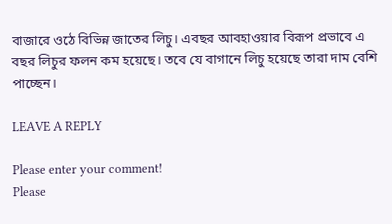বাজারে ওঠে বিভিন্ন জাতের লিচু। এবছর আবহাওয়ার বিরূপ প্রভাবে এ বছর লিচুর ফলন কম হয়েছে। তবে যে বাগানে লিচু হয়েছে তারা দাম বেশি পাচ্ছেন।

LEAVE A REPLY

Please enter your comment!
Please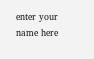enter your name here